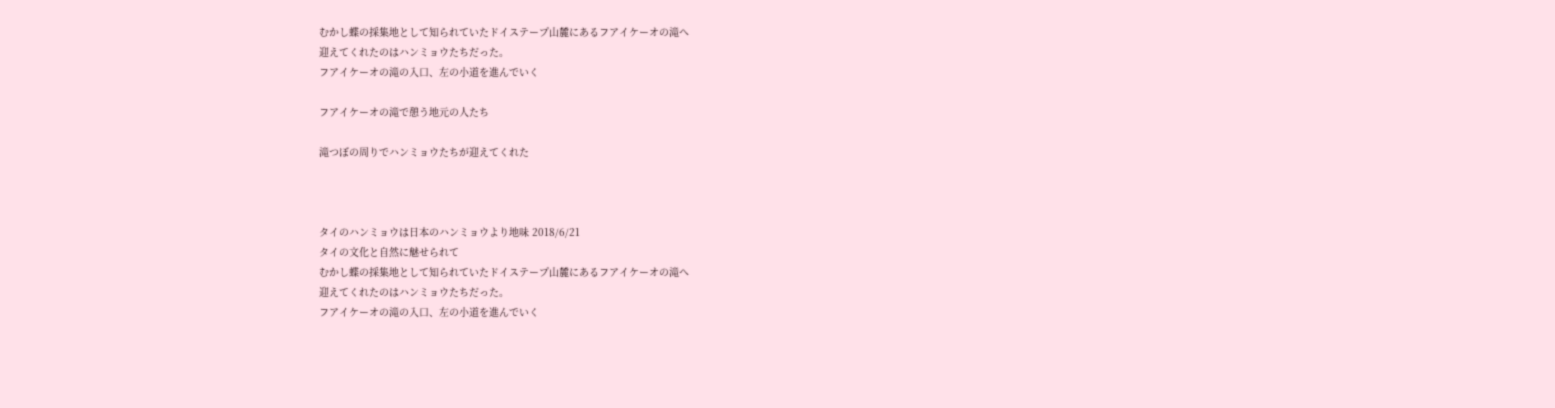むかし蝶の採集地として知られていたドイステープ山麓にあるフアイケーオの滝へ
迎えてくれたのはハンミョウたちだった。
フアイケーオの滝の入口、左の小道を進んでいく

フアイケーオの滝で憩う地元の人たち

滝つぼの周りでハンミョウたちが迎えてくれた



タイのハンミョウは日本のハンミョウより地味 2018/6/21
タイの文化と自然に魅せられて
むかし蝶の採集地として知られていたドイステープ山麓にあるフアイケーオの滝へ
迎えてくれたのはハンミョウたちだった。
フアイケーオの滝の入口、左の小道を進んでいく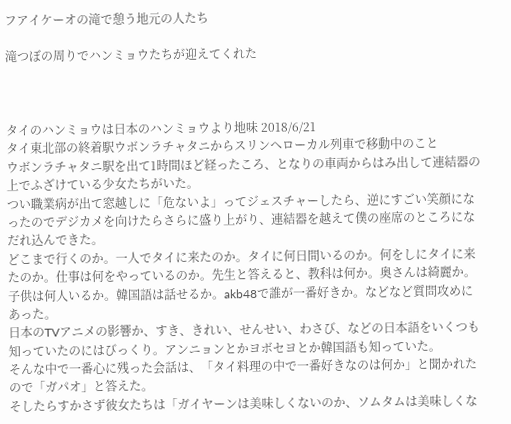フアイケーオの滝で憩う地元の人たち

滝つぼの周りでハンミョウたちが迎えてくれた



タイのハンミョウは日本のハンミョウより地味 2018/6/21
タイ東北部の終着駅ウボンラチャタニからスリンへローカル列車で移動中のこと
ウボンラチャタニ駅を出て1時間ほど経ったころ、となりの車両からはみ出して連結器の上でふざけている少女たちがいた。
つい職業病が出て窓越しに「危ないよ」ってジェスチャーしたら、逆にすごい笑顔になったのでデジカメを向けたらさらに盛り上がり、連結器を越えて僕の座席のところになだれ込んできた。
どこまで行くのか。一人でタイに来たのか。タイに何日間いるのか。何をしにタイに来たのか。仕事は何をやっているのか。先生と答えると、教科は何か。奥さんは綺麗か。子供は何人いるか。韓国語は話せるか。akb48で誰が一番好きか。などなど質問攻めにあった。
日本のTVアニメの影響か、すき、きれい、せんせい、わさび、などの日本語をいくつも知っていたのにはびっくり。アンニョンとかヨボセヨとか韓国語も知っていた。
そんな中で一番心に残った会話は、「タイ料理の中で一番好きなのは何か」と聞かれたので「ガパオ」と答えた。
そしたらすかさず彼女たちは「ガイヤーンは美味しくないのか、ソムタムは美味しくな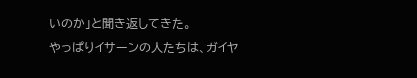いのか」と聞き返してきた。
やっぱりイサーンの人たちは、ガイヤ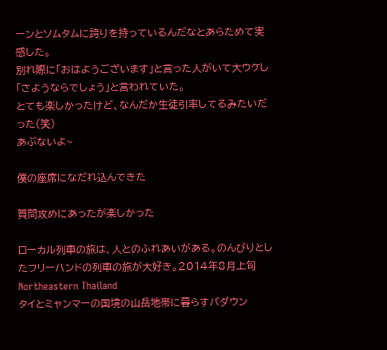ーンとソムタムに誇りを持っているんだなとあらためて実感した。
別れ際に「おはようございます」と言った人がいて大ウケし「さようならでしょう」と言われていた。
とても楽しかったけど、なんだか生徒引率してるみたいだった(笑)
あぶないよ~

僕の座席になだれ込んできた

質問攻めにあったが楽しかった

ローカル列車の旅は、人とのふれあいがある。のんびりとしたフリーハンドの列車の旅が大好き。2014年8月上旬
Northeastern Thailand
タイとミャンマーの国境の山岳地帯に暮らすパダウン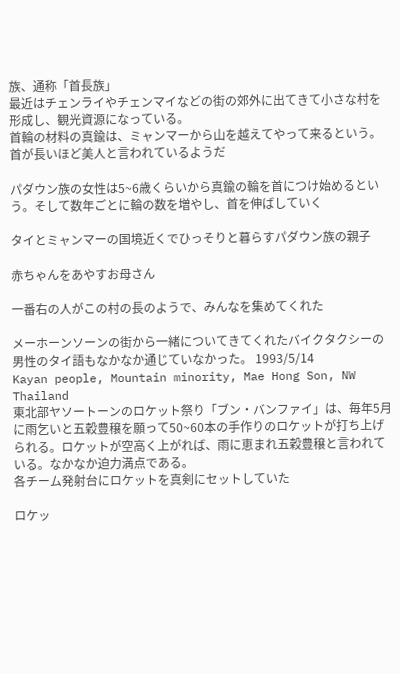族、通称「首長族」
最近はチェンライやチェンマイなどの街の郊外に出てきて小さな村を形成し、観光資源になっている。
首輪の材料の真鍮は、ミャンマーから山を越えてやって来るという。首が長いほど美人と言われているようだ

パダウン族の女性は5~6歳くらいから真鍮の輪を首につけ始めるという。そして数年ごとに輪の数を増やし、首を伸ばしていく

タイとミャンマーの国境近くでひっそりと暮らすパダウン族の親子

赤ちゃんをあやすお母さん

一番右の人がこの村の長のようで、みんなを集めてくれた

メーホーンソーンの街から一緒についてきてくれたバイクタクシーの男性のタイ語もなかなか通じていなかった。 1993/5/14
Kayan people, Mountain minority, Mae Hong Son, NW Thailand
東北部ヤソートーンのロケット祭り「ブン・バンファイ」は、毎年5月に雨乞いと五穀豊穣を願って50~60本の手作りのロケットが打ち上げられる。ロケットが空高く上がれば、雨に恵まれ五穀豊穣と言われている。なかなか迫力満点である。
各チーム発射台にロケットを真剣にセットしていた

ロケッ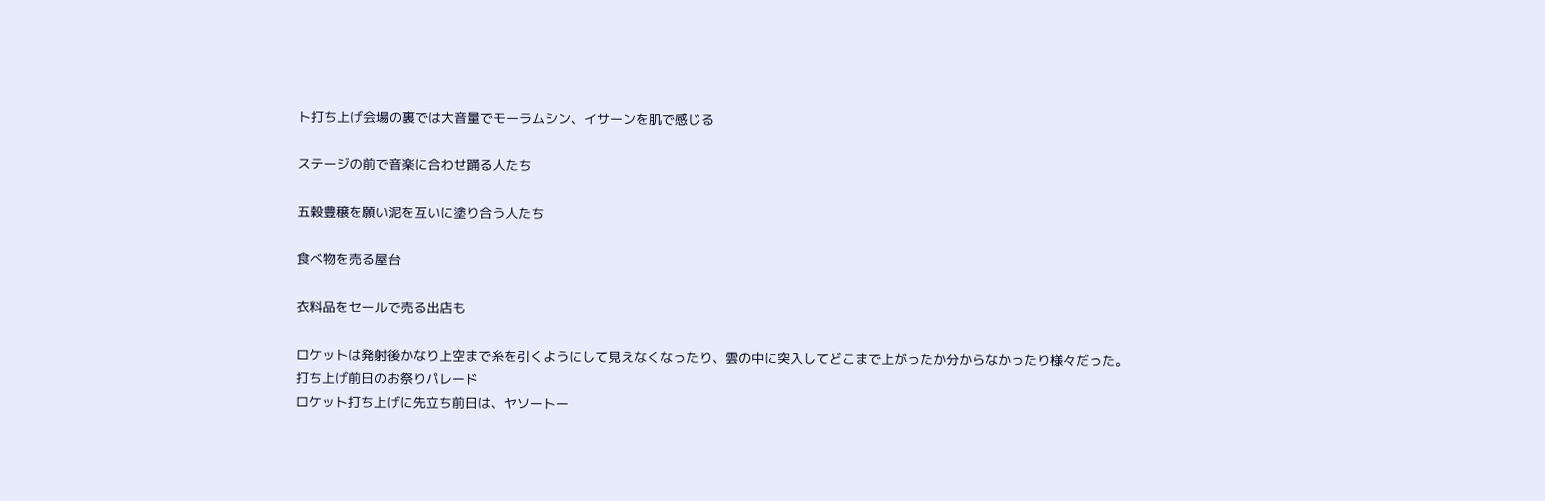ト打ち上げ会場の裏では大音量でモーラムシン、イサーンを肌で感じる

ステージの前で音楽に合わせ踊る人たち

五穀豊穣を願い泥を互いに塗り合う人たち

食べ物を売る屋台

衣料品をセールで売る出店も

ロケットは発射後かなり上空まで糸を引くようにして見えなくなったり、雲の中に突入してどこまで上がったか分からなかったり様々だった。
打ち上げ前日のお祭りパレード
ロケット打ち上げに先立ち前日は、ヤソートー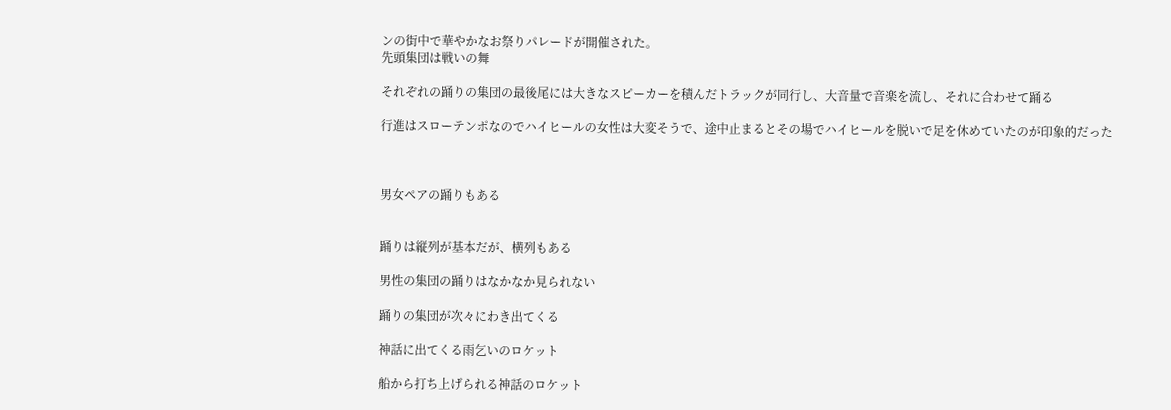ンの街中で華やかなお祭りパレードが開催された。
先頭集団は戦いの舞

それぞれの踊りの集団の最後尾には大きなスピーカーを積んだトラックが同行し、大音量で音楽を流し、それに合わせて踊る

行進はスローテンポなのでハイヒールの女性は大変そうで、途中止まるとその場でハイヒールを脱いで足を休めていたのが印象的だった



男女ペアの踊りもある


踊りは縦列が基本だが、横列もある

男性の集団の踊りはなかなか見られない

踊りの集団が次々にわき出てくる

神話に出てくる雨乞いのロケット

船から打ち上げられる神話のロケット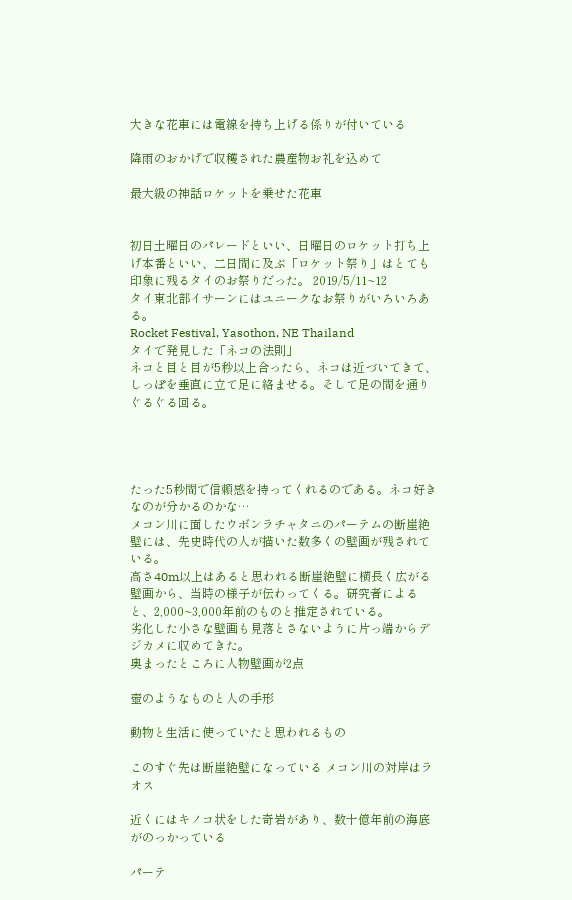大きな花車には電線を持ち上げる係りが付いている

降雨のおかげで収穫された農産物お礼を込めて

最大級の神話ロケットを乗せた花車


初日土曜日のパレードといい、日曜日のロケット打ち上げ本番といい、二日間に及ぶ「ロケット祭り」はとても印象に残るタイのお祭りだった。 2019/5/11~12
タイ東北部イサーンにはユニークなお祭りがいろいろある。
Rocket Festival, Yasothon, NE Thailand
タイで発見した「ネコの法則」
ネコと目と目が5秒以上合ったら、ネコは近づいてきて、しっぽを垂直に立て足に絡ませる。そして足の間を通りぐるぐる回る。




たった5秒間で信頼感を持ってくれるのである。ネコ好きなのが分かるのかな…
メコン川に面したウボンラチャタニのパーテムの断崖絶壁には、先史時代の人が描いた数多くの壁画が残されている。
高さ40m以上はあると思われる断崖絶壁に横長く広がる壁画から、当時の様子が伝わってくる。研究者によると、2,000~3,000年前のものと推定されている。
劣化した小さな壁画も見落とさないように片っ端からデジカメに収めてきた。
奥まったところに人物壁画が2点

壺のようなものと人の手形

動物と生活に使っていたと思われるもの

このすぐ先は断崖絶壁になっている メコン川の対岸はラオス

近くにはキノコ状をした奇岩があり、数十億年前の海底がのっかっている

パーテ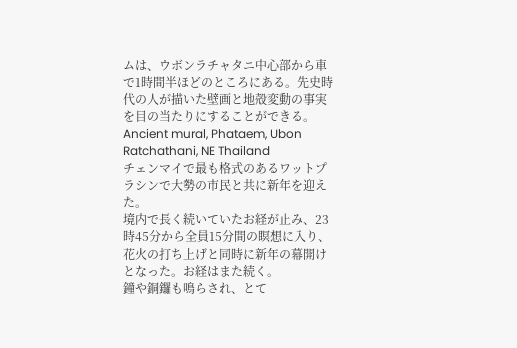ムは、ウボンラチャタニ中心部から車で1時間半ほどのところにある。先史時代の人が描いた壁画と地殻変動の事実を目の当たりにすることができる。
Ancient mural, Phataem, Ubon Ratchathani, NE Thailand
チェンマイで最も格式のあるワットプラシンで大勢の市民と共に新年を迎えた。
境内で長く続いていたお経が止み、23時45分から全員15分間の瞑想に入り、花火の打ち上げと同時に新年の幕開けとなった。お経はまた続く。
鐘や銅鑼も鳴らされ、とて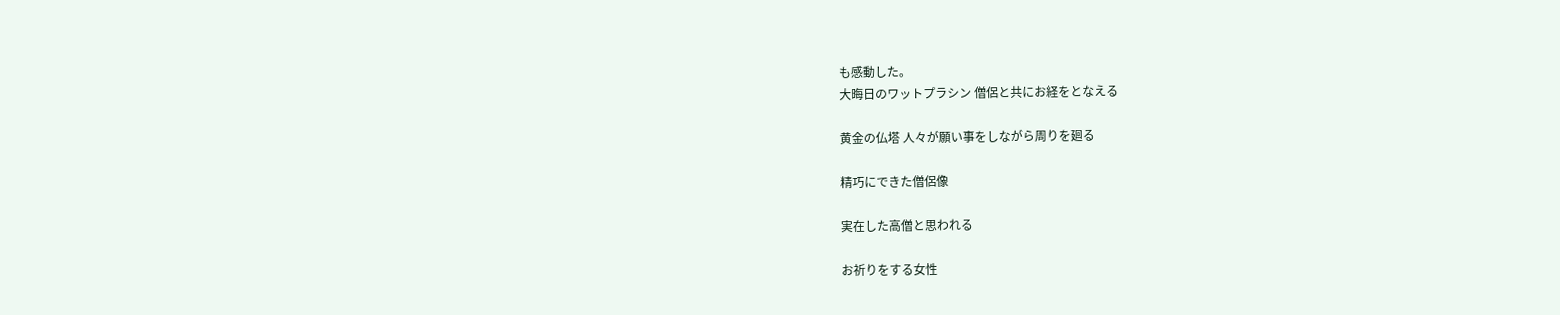も感動した。
大晦日のワットプラシン 僧侶と共にお経をとなえる

黄金の仏塔 人々が願い事をしながら周りを廻る

精巧にできた僧侶像

実在した高僧と思われる

お祈りをする女性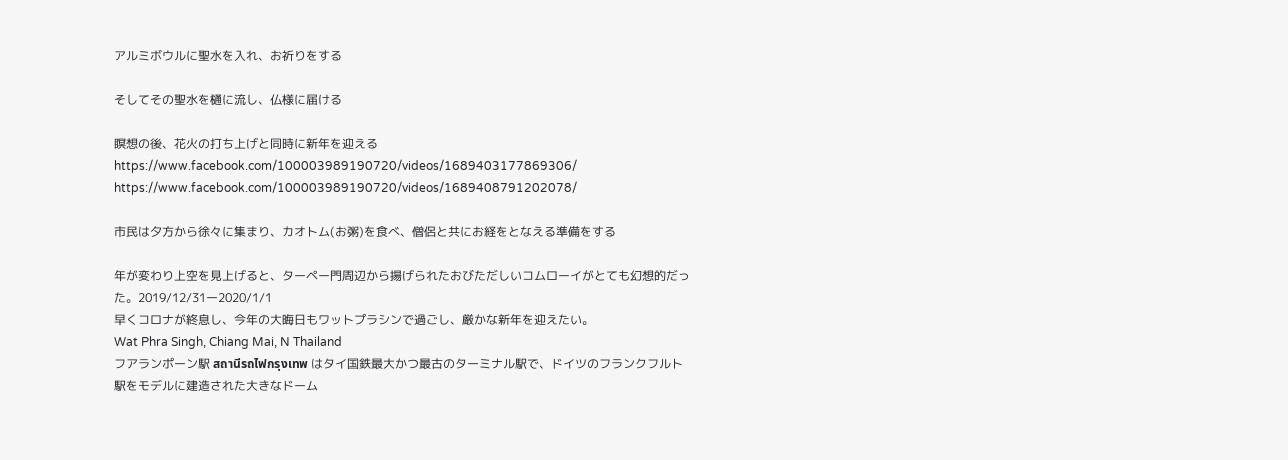アルミボウルに聖水を入れ、お祈りをする

そしてその聖水を樋に流し、仏様に届ける

瞑想の後、花火の打ち上げと同時に新年を迎える
https://www.facebook.com/100003989190720/videos/1689403177869306/
https://www.facebook.com/100003989190720/videos/1689408791202078/

市民は夕方から徐々に集まり、カオトム(お粥)を食べ、僧侶と共にお経をとなえる準備をする

年が変わり上空を見上げると、ターペー門周辺から揚げられたおびただしいコムローイがとても幻想的だった。2019/12/31ー2020/1/1
早くコロナが終息し、今年の大晦日もワットプラシンで過ごし、厳かな新年を迎えたい。
Wat Phra Singh, Chiang Mai, N Thailand
フアランポーン駅 สถานีรถไฟกรุงเทพ はタイ国鉄最大かつ最古のターミナル駅で、ドイツのフランクフルト駅をモデルに建造された大きなドーム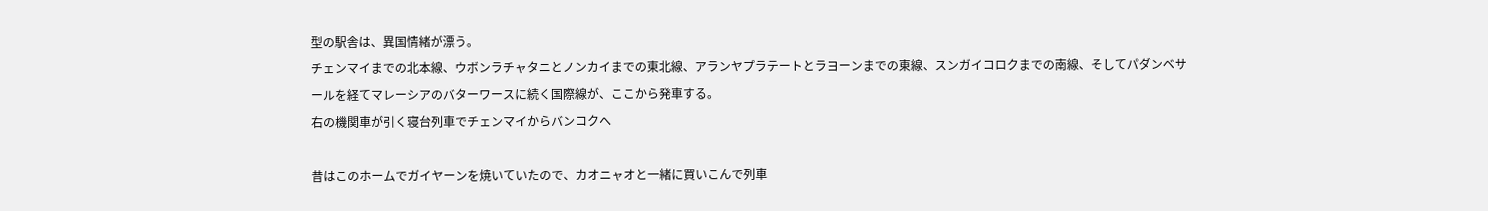型の駅舎は、異国情緒が漂う。
チェンマイまでの北本線、ウボンラチャタニとノンカイまでの東北線、アランヤプラテートとラヨーンまでの東線、スンガイコロクまでの南線、そしてパダンベサールを経てマレーシアのバターワースに続く国際線が、ここから発車する。
右の機関車が引く寝台列車でチェンマイからバンコクへ

昔はこのホームでガイヤーンを焼いていたので、カオニャオと一緒に買いこんで列車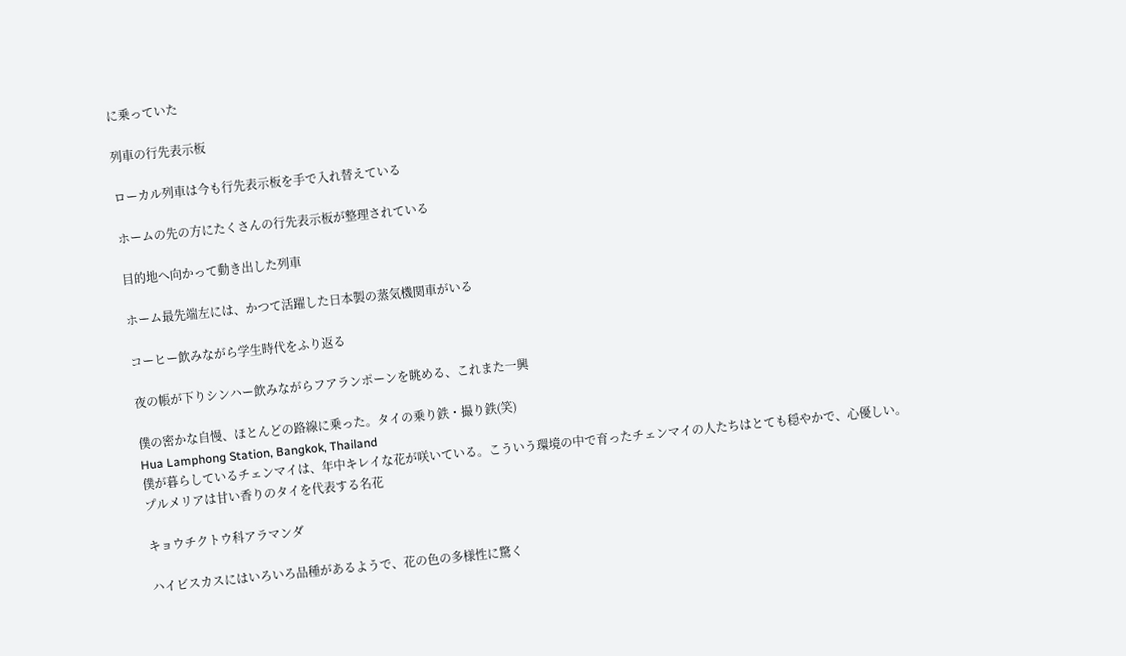に乗っていた

列車の行先表示板

ローカル列車は今も行先表示板を手で入れ替えている

ホームの先の方にたくさんの行先表示板が整理されている

目的地へ向かって動き出した列車

ホーム最先端左には、かつて活躍した日本製の蒸気機関車がいる

コーヒー飲みながら学生時代をふり返る

夜の帳が下りシンハー飲みながらフアランポーンを眺める、これまた一興

僕の密かな自慢、ほとんどの路線に乗った。タイの乗り鉄・撮り鉄(笑)
Hua Lamphong Station, Bangkok, Thailand
僕が暮らしているチェンマイは、年中キレイな花が咲いている。こういう環境の中で育ったチェンマイの人たちはとても穏やかで、心優しい。
プルメリアは甘い香りのタイを代表する名花

キョウチクトウ科アラマンダ

ハイビスカスにはいろいろ品種があるようで、花の色の多様性に驚く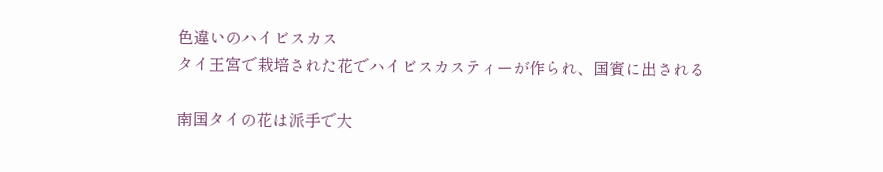色違いのハイビスカス
タイ王宮で栽培された花でハイビスカスティーが作られ、国賓に出される

南国タイの花は派手で大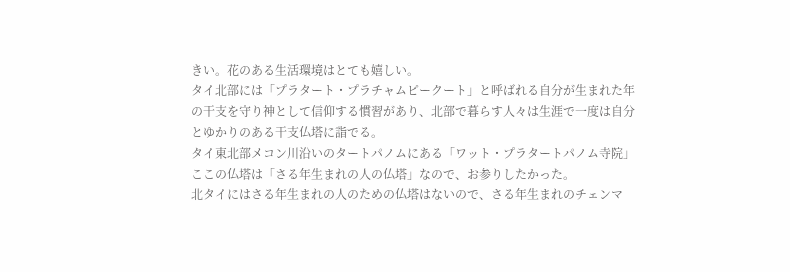きい。花のある生活環境はとても嬉しい。
タイ北部には「プラタート・プラチャムピークート」と呼ばれる自分が生まれた年の干支を守り神として信仰する慣習があり、北部で暮らす人々は生涯で一度は自分とゆかりのある干支仏塔に詣でる。
タイ東北部メコン川沿いのタートパノムにある「ワット・プラタートパノム寺院」
ここの仏塔は「さる年生まれの人の仏塔」なので、お参りしたかった。
北タイにはさる年生まれの人のための仏塔はないので、さる年生まれのチェンマ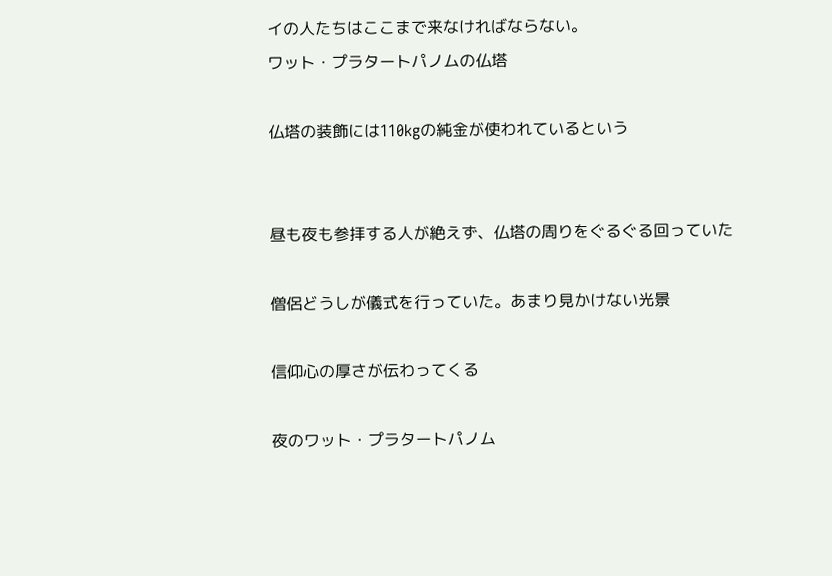イの人たちはここまで来なければならない。
ワット・プラタートパノムの仏塔

仏塔の装飾には110kgの純金が使われているという


昼も夜も参拝する人が絶えず、仏塔の周りをぐるぐる回っていた

僧侶どうしが儀式を行っていた。あまり見かけない光景

信仰心の厚さが伝わってくる

夜のワット・プラタートパノム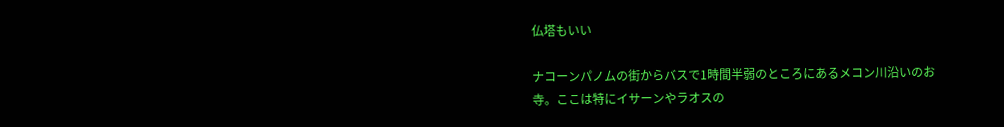仏塔もいい

ナコーンパノムの街からバスで1時間半弱のところにあるメコン川沿いのお寺。ここは特にイサーンやラオスの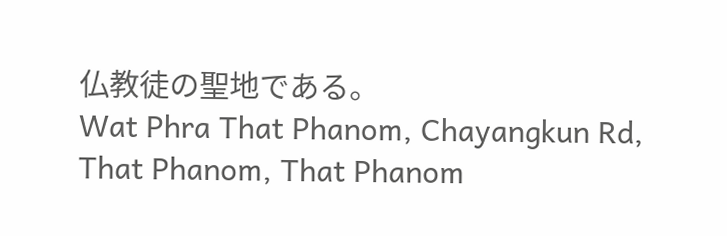仏教徒の聖地である。
Wat Phra That Phanom, Chayangkun Rd, That Phanom, That Phanom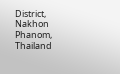District, Nakhon Phanom, Thailand